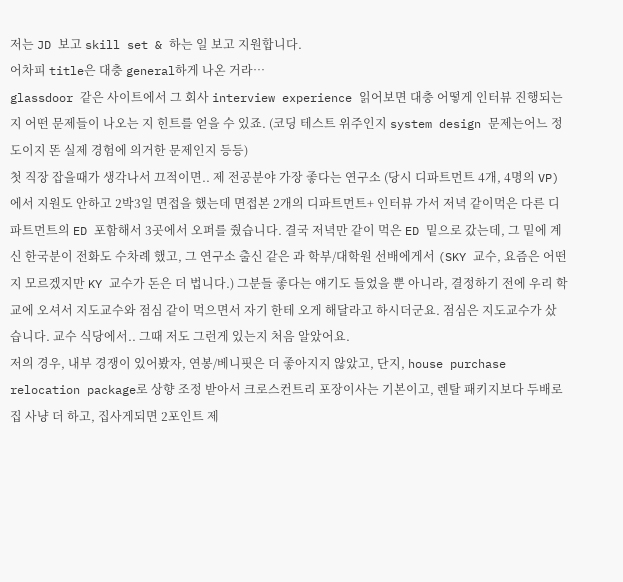저는 JD 보고 skill set & 하는 일 보고 지원합니다.
어차피 title은 대충 general하게 나온 거라…
glassdoor 같은 사이트에서 그 회사 interview experience 읽어보면 대충 어떻게 인터뷰 진행되는지 어떤 문제들이 나오는 지 힌트를 얻을 수 있죠. (코딩 테스트 위주인지 system design 문제는어느 정도이지 똔 실제 경험에 의거한 문제인지 등등)
첫 직장 잡을때가 생각나서 끄적이면.. 제 전공분야 가장 좋다는 연구소 (당시 디파트먼트 4개, 4명의 VP)에서 지원도 안하고 2박3일 면접을 했는데 면접본 2개의 디파트먼트+ 인터뷰 가서 저녁 같이먹은 다른 디파트먼트의 ED 포함해서 3곳에서 오퍼를 줬습니다. 결국 저녁만 같이 먹은 ED 밑으로 갔는데, 그 밑에 계신 한국분이 전화도 수차례 했고, 그 연구소 출신 같은 과 학부/대학원 선배에게서 (SKY 교수, 요즘은 어떤지 모르겠지만 KY 교수가 돈은 더 법니다.) 그분들 좋다는 얘기도 들었을 뿐 아니라, 결정하기 전에 우리 학교에 오셔서 지도교수와 점심 같이 먹으면서 자기 한테 오게 해달라고 하시더군요. 점심은 지도교수가 샀습니다. 교수 식당에서.. 그때 저도 그런게 있는지 처음 알았어요.
저의 경우, 내부 경쟁이 있어봤자, 연봉/베니핏은 더 좋아지지 않았고, 단지, house purchase relocation package로 상향 조정 받아서 크로스컨트리 포장이사는 기본이고, 렌탈 패키지보다 두배로 집 사냥 더 하고, 집사게되면 2포인트 제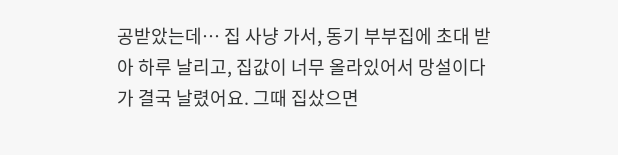공받았는데… 집 사냥 가서, 동기 부부집에 초대 받아 하루 날리고, 집값이 너무 올라있어서 망설이다가 결국 날렸어요. 그때 집샀으면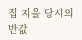집 지을 당시의 반값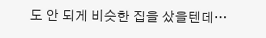도 안 되게 비슷한 집을 샀을텐데…